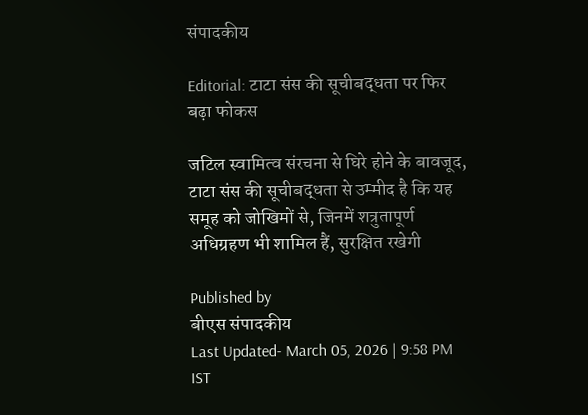संपादकीय

Editorial: टाटा संस की सूचीबद्धता पर फिर बढ़ा फोकस

जटिल स्वामित्व संरचना से घिरे होने के बावजूद, टाटा संस की सूचीबद्धता से उम्मीद है कि यह समूह को जोखिमों से, जिनमें शत्रुतापूर्ण अधिग्रहण भी शामिल हैं, सुरक्षित रखेगी

Published by
बीएस संपादकीय
Last Updated- March 05, 2026 | 9:58 PM IST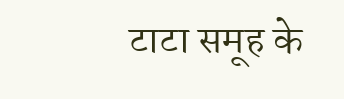टाटा समूह के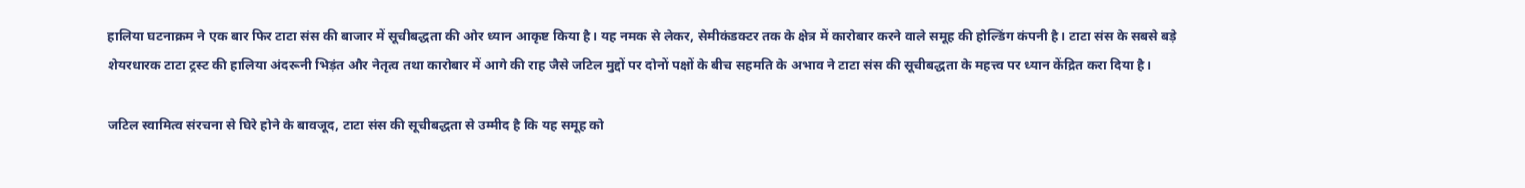हालिया घटनाक्रम ने एक बार फिर टाटा संस की बाजार में सूचीबद्धता की ओर ध्यान आकृष्ट किया है। यह नमक से लेकर, सेमीकंडक्टर तक के क्षेत्र में कारोबार करने वाले समूह की होल्डिंग कंपनी है। टाटा संस के सबसे बड़े शेयरधारक टाटा ट्रस्ट की हालिया अंदरूनी भिड़ंत और नेतृत्व तथा कारोबार में आगे की राह जैसे जटिल मुद्दों पर दोनों पक्षों के बीच सहमति के अभाव ने टाटा संस की सूचीबद्धता के महत्त्व पर ध्यान केंद्रित करा दिया है।

जटिल स्वामित्व संरचना से घिरे होने के बावजूद, टाटा संस की सूचीबद्धता से उम्मीद है कि यह समूह को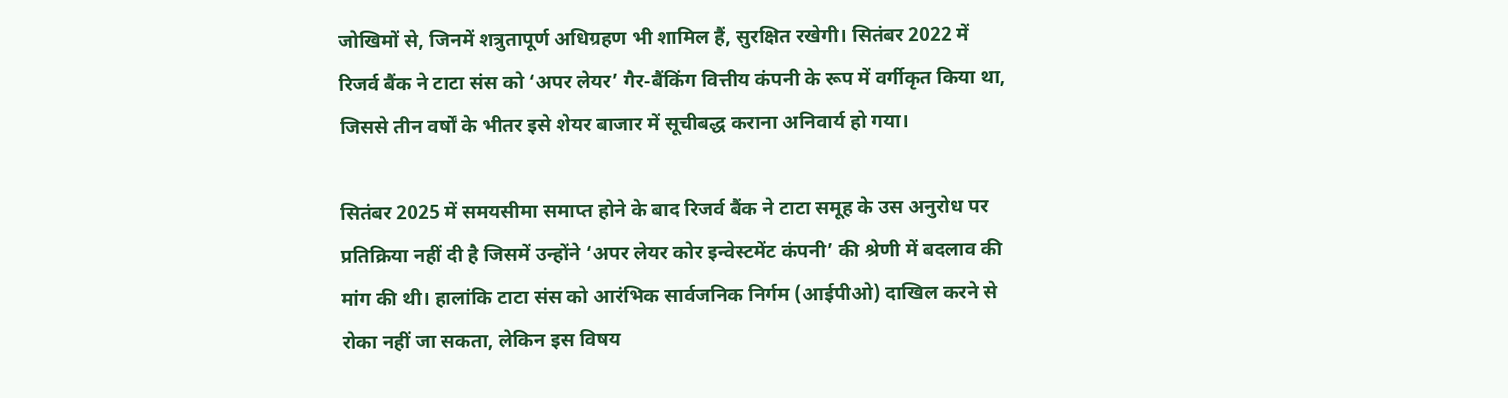जोखिमों से, जिनमें शत्रुतापूर्ण अधिग्रहण भी शामिल हैं, सुरक्षित रखेगी। सितंबर 2022 में रिजर्व बैंक ने टाटा संस को ‘अपर लेयर’ गैर-बैंकिंग वित्तीय कंपनी के रूप में वर्गीकृत किया था, जिससे तीन वर्षों के भीतर इसे शेयर बाजार में सूचीबद्ध कराना अनिवार्य हो गया।

सितंबर 2025 में समयसीमा समाप्त होने के बाद रिजर्व बैंक ने टाटा समूह के उस अनुरोध पर प्रतिक्रिया नहीं दी है जिसमें उन्होंने ‘अपर लेयर कोर इन्वेस्टमेंट कंपनी’ की श्रेणी में बदलाव की मांग की थी। हालांकि टाटा संस को आरंभिक सार्वजनिक निर्गम (आईपीओ) दाखिल करने से रोका नहीं जा सकता, लेकिन इस विषय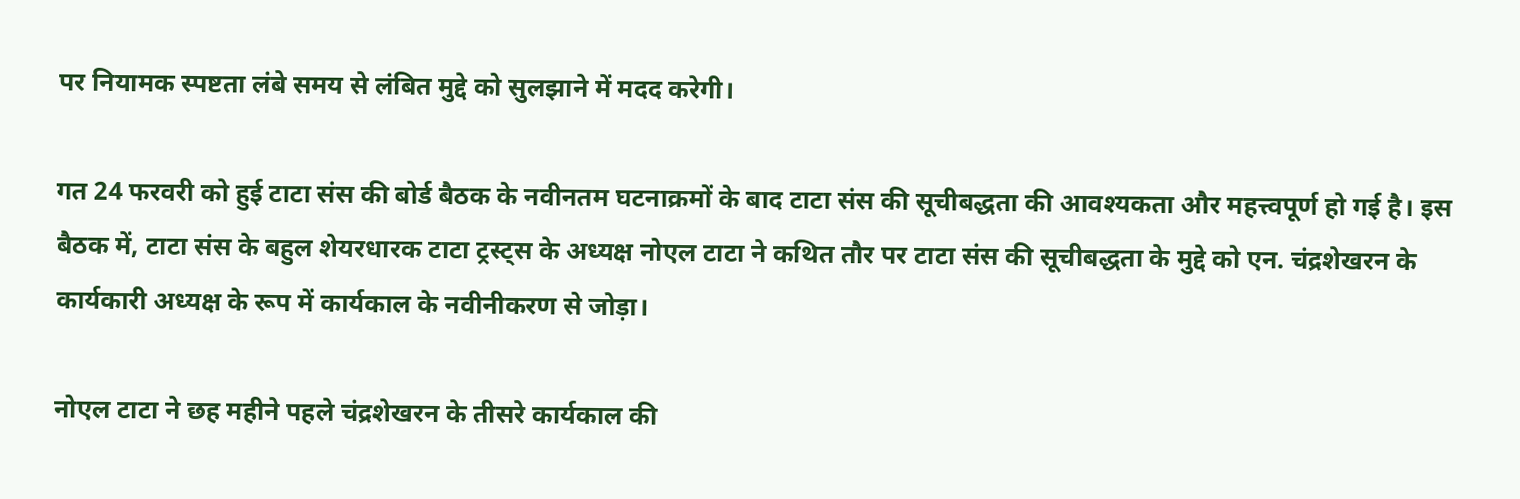पर नियामक स्पष्टता लंबे समय से लंबित मुद्दे को सुलझाने में मदद करेगी।

गत 24 फरवरी को हुई टाटा संस की बोर्ड बैठक के नवीनतम घटनाक्रमों के बाद टाटा संस की सूचीबद्धता की आवश्यकता और महत्त्वपूर्ण हो गई है। इस बैठक में, टाटा संस के बहुल शेयरधारक टाटा ट्रस्ट्स के अध्यक्ष नोएल टाटा ने कथित तौर पर टाटा संस की सूचीबद्धता के मुद्दे को एन. चंद्रशेखरन के कार्यकारी अध्यक्ष के रूप में कार्यकाल के नवीनीकरण से जोड़ा।

नोएल टाटा ने छह महीने पहले चंद्रशेखरन के तीसरे कार्यकाल की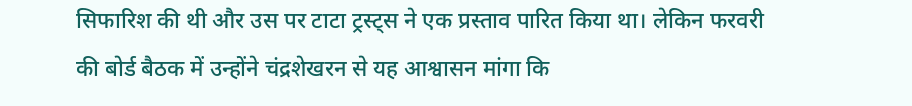सिफारिश की थी और उस पर टाटा ट्रस्ट्स ने एक प्रस्ताव पारित किया था। लेकिन फरवरी की बोर्ड बैठक में उन्होंने चंद्रशेखरन से यह आश्वासन मांगा कि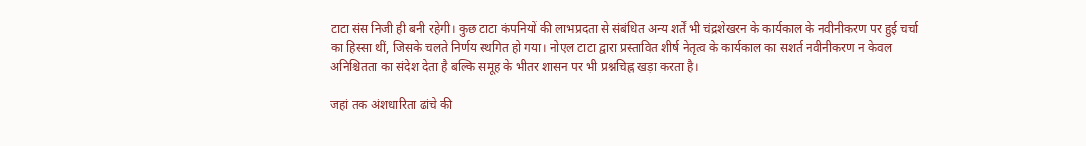टाटा संस निजी ही बनी रहेगी। कुछ टाटा कंपनियों की लाभप्रदता से संबंधित अन्य शर्तें भी चंद्रशेखरन के कार्यकाल के नवीनीकरण पर हुई चर्चा का हिस्सा थीं, जिसके चलते निर्णय स्थगित हो गया। नोएल टाटा द्वारा प्रस्तावित शीर्ष नेतृत्व के कार्यकाल का सशर्त नवीनीकरण न केवल अनिश्चितता का संदेश देता है बल्कि समूह के भीतर शासन पर भी प्रश्नचिह्न खड़ा करता है।

जहां तक अंशधारिता ढांचे की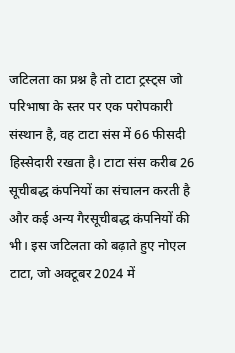जटिलता का प्रश्न है तो टाटा ट्रस्ट्स जो परिभाषा के स्तर पर एक परोपकारी संस्थान है, वह टाटा संस में 66 फीसदी हिस्सेदारी रखता है। टाटा संस करीब 26 सूचीबद्ध कंपनियों का संचालन करती है और कई अन्य गैरसूचीबद्ध कंपनियों की भी। इस जटिलता को बढ़ाते हुए नोएल टाटा, जो अक्टूबर 2024 में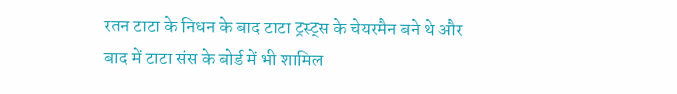रतन टाटा के निधन के बाद टाटा ट्रस्ट्स के चेयरमैन बने थे और बाद में टाटा संस के बोर्ड में भी शामिल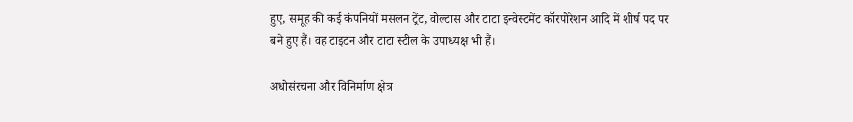हुए, समूह की कई कंपनियों मसलन ट्रेंट, वोल्टास और टाटा इन्वेस्टमेंट कॉरपोरेशन आदि में शीर्ष पद पर बने हुए हैं। वह टाइटन और टाटा स्टील के उपाध्यक्ष भी हैं।

अधोसंरचना और विनिर्माण क्षेत्र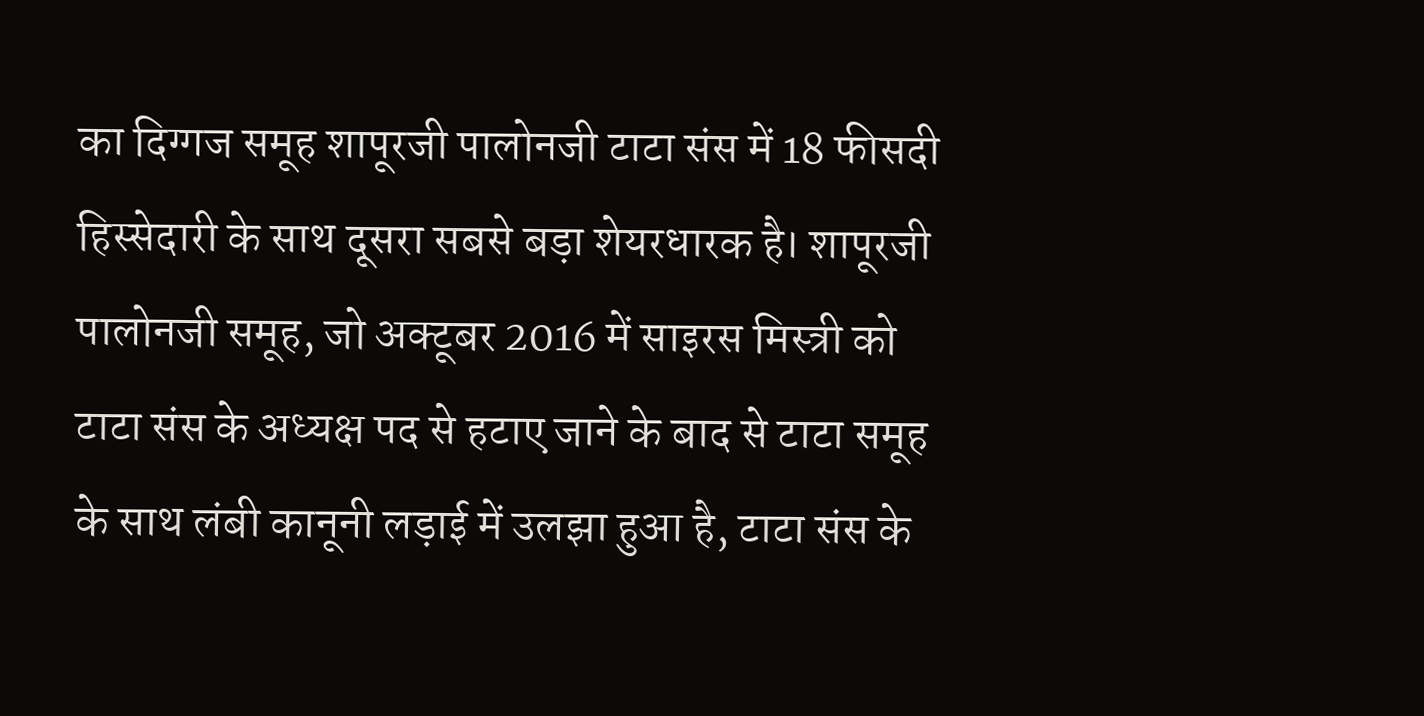का दिग्गज समूह शापूरजी पालोनजी टाटा संस में 18 फीसदी हिस्सेदारी के साथ दूसरा सबसे बड़ा शेयरधारक है। शापूरजी पालोनजी समूह, जो अक्टूबर 2016 में साइरस मिस्त्री को टाटा संस के अध्यक्ष पद से हटाए जाने के बाद से टाटा समूह के साथ लंबी कानूनी लड़ाई में उलझा हुआ है, टाटा संस के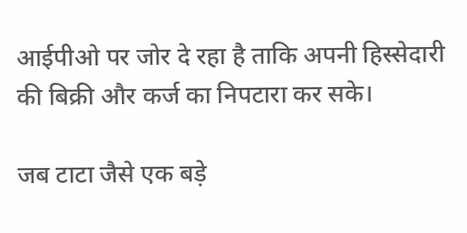आईपीओ पर जोर दे रहा है ताकि अपनी हिस्सेदारी की बिक्री और कर्ज का निपटारा कर सके।

जब टाटा जैसे एक बड़े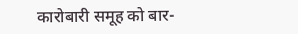कारोबारी समूह को बार-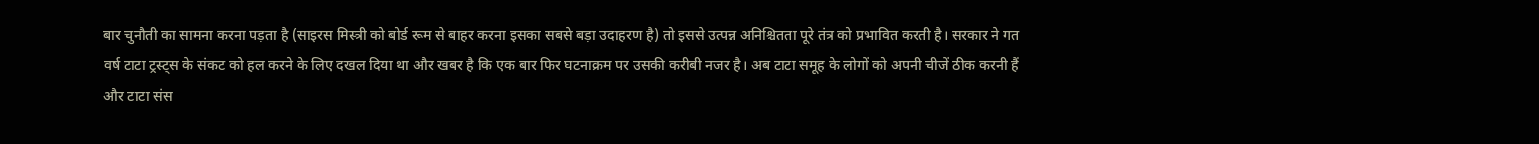बार चुनौती का सामना करना पड़ता है (साइरस मिस्त्री को बोर्ड रूम से बाहर करना इसका सबसे बड़ा उदाहरण है) तो इससे उत्पन्न अनिश्चितता पूरे तंत्र को प्रभावित करती है। सरकार ने गत वर्ष टाटा ट्रस्ट्स के संकट को हल करने के लिए दखल दिया था और खबर है कि एक बार फिर घटनाक्रम पर उसकी करीबी नजर है। अब टाटा समूह के लोगों को अपनी चीजें ठीक करनी हैं और टाटा संस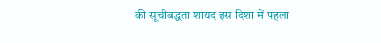की सूचीबद्धता शायद इस दिशा में पहला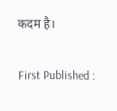कदम है।

First Published :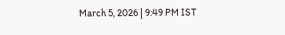March 5, 2026 | 9:49 PM IST